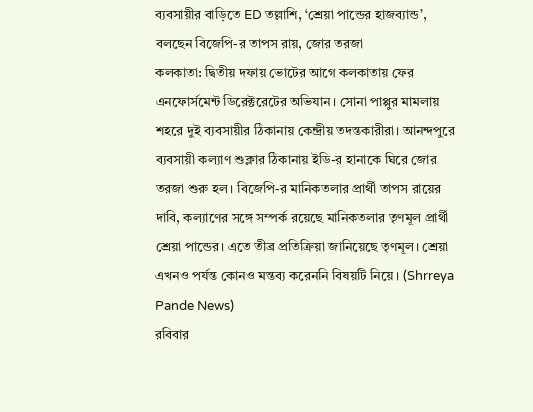ব্যবসায়ীর বাড়িতে ED তল্লাশি, ‘শ্রেয়া পান্ডের হাজব্যান্ড’, বলছেন বিজেপি-র তাপস রায়, জোর তরজা
কলকাতা: দ্বিতীয় দফায় ভোটের আগে কলকাতায় ফের এনফোর্সমেন্ট ডিরেক্টরেটের অভিযান। সোনা পাপ্পুর মামলায় শহরে দুই ব্যবসায়ীর ঠিকানায় কেন্দ্রীয় তদন্তকারীরা। আনন্দপুরে ব্যবসায়ী কল্যাণ শুক্লার ঠিকানায় ইডি-র হানাকে ঘিরে জোর তরজা শুরু হল। বিজেপি-র মানিকতলার প্রার্থী তাপস রায়ের দাবি, কল্যাণের সঙ্গে সম্পর্ক রয়েছে মানিকতলার তৃণমূল প্রার্থী শ্রেয়া পান্ডের। এতে তীব্র প্রতিক্রিয়া জানিয়েছে তৃণমূল। শ্রেয়া এখনও পর্যন্ত কোনও মন্তব্য করেননি বিষয়টি নিয়ে। (Shrreya Pande News)
রবিবার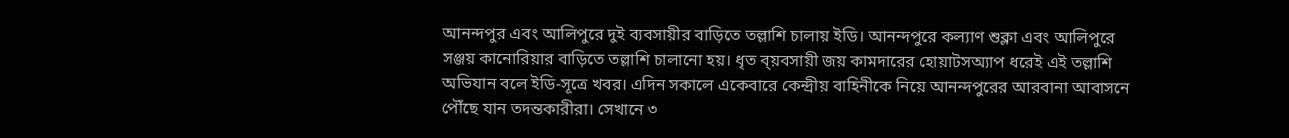আনন্দপুর এবং আলিপুরে দুই ব্যবসায়ীর বাড়িতে তল্লাশি চালায় ইডি। আনন্দপুরে কল্যাণ শুক্লা এবং আলিপুরে সঞ্জয় কানোরিয়ার বাড়িতে তল্লাশি চালানো হয়। ধৃত ব্য়বসায়ী জয় কামদারের হোয়াটসঅ্যাপ ধরেই এই তল্লাশি অভিযান বলে ইডি-সূত্রে খবর। এদিন সকালে একেবারে কেন্দ্রীয় বাহিনীকে নিয়ে আনন্দপুরের আরবানা আবাসনে পৌঁছে যান তদন্তকারীরা। সেখানে ৩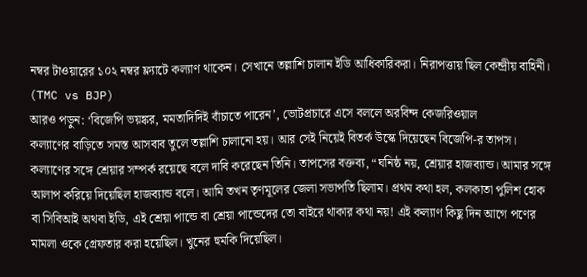নম্বর টাওয়ারের ১০২ নম্বর ফ্ল্যাটে কল্যাণ থাকেন। সেখানে তল্লাশি চালান ইডি আধিকারিকরা। নিরাপত্তায় ছিল কেন্দ্রীয় বাহিনী। (TMC vs BJP)
আরও পড়ুন: ‘বিজেপি ভয়ঙ্কর, মমতাদিদিই বাঁচাতে পারেন’, ভোটপ্রচারে এসে বললে অরবিন্দ কেজরিওয়াল
কল্যাণের বাড়িতে সমস্ত আসবাব তুলে তল্লাশি চালানো হয়। আর সেই নিয়েই বিতর্ক উস্কে দিয়েছেন বিজেপি-র তাপস। কল্যাণের সঙ্গে শ্রেয়ার সম্পর্ক রয়েছে বলে দাবি করেছেন তিনি। তাপসের বক্তব্য, “ঘনিষ্ঠ নয়, শ্রেয়ার হাজব্যান্ড। আমার সঙ্গে আলাপ করিয়ে দিয়েছিল হাজব্যান্ড বলে। আমি তখন তৃণমূলের জেলা সভাপতি ছিলাম। প্রথম কথা হল, কলকাতা পুলিশ হোক বা সিবিআই অথবা ইডি, এই শ্রেয়া পান্ডে বা শ্রেয়া পান্ডেদের তো বাইরে থাকার কথা নয়! এই কল্যাণ কিছু দিন আগে পণের মামলা ওকে গ্রেফতার করা হয়েছিল। খুনের হুমকি দিয়েছিল।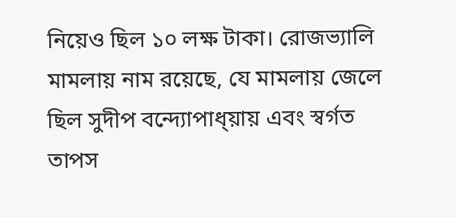নিয়েও ছিল ১০ লক্ষ টাকা। রোজভ্যালি মামলায় নাম রয়েছে, যে মামলায় জেলে ছিল সুদীপ বন্দ্যোপাধ্য়ায় এবং স্বর্গত তাপস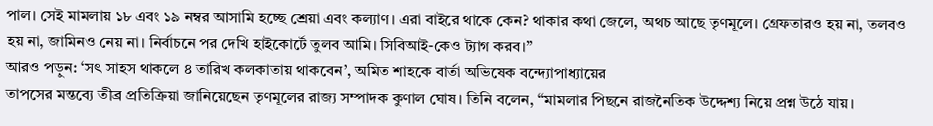পাল। সেই মামলায় ১৮ এবং ১৯ নম্বর আসামি হচ্ছে শ্রেয়া এবং কল্যাণ। এরা বাইরে থাকে কেন? থাকার কথা জেলে, অথচ আছে তৃণমূলে। গ্রেফতারও হয় না, তলবও হয় না, জামিনও নেয় না। নির্বাচনে পর দেখি হাইকোর্টে তুলব আমি। সিবিআই-কেও ট্যাগ করব।”
আরও পড়ুন: ‘সৎ সাহস থাকলে ৪ তারিখ কলকাতায় থাকবেন’, অমিত শাহকে বার্তা অভিষেক বন্দ্যোপাধ্যায়ের
তাপসের মন্তব্যে তীব্র প্রতিক্রিয়া জানিয়েছেন তৃণমূলের রাজ্য সম্পাদক কুণাল ঘোষ। তিনি বলেন, “মামলার পিছনে রাজনৈতিক উদ্দেশ্য নিয়ে প্রশ্ন উঠে যায়।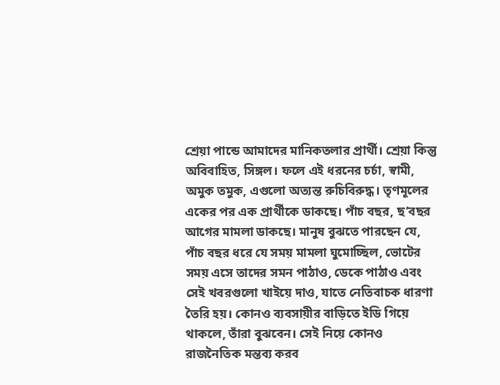শ্রেয়া পান্ডে আমাদের মানিকতলার প্রার্থী। শ্রেয়া কিন্তু অবিবাহিত, সিঙ্গল। ফলে এই ধরনের চর্চা, স্বামী, অমুক তমুক, এগুলো অত্যন্ত রুচিবিরুদ্ধ। তৃণমূলের একের পর এক প্রার্থীকে ডাকছে। পাঁচ বছর, ছ’বছর আগের মামলা ডাকছে। মানুষ বুঝতে পারছেন যে, পাঁচ বছর ধরে যে সময় মামলা ঘুমোচ্ছিল, ভোটের সময় এসে তাদের সমন পাঠাও, ডেকে পাঠাও এবং সেই খবরগুলো খাইয়ে দাও, যাতে নেতিবাচক ধারণা তৈরি হয়। কোনও ব্যবসায়ীর বাড়িতে ইডি গিয়ে থাকলে, তাঁরা বুঝবেন। সেই নিয়ে কোনও রাজনৈতিক মন্তব্য করব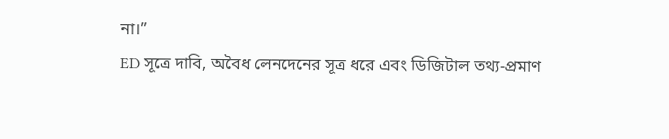না।”
ED সূত্রে দাবি, অবৈধ লেনদেনের সূত্র ধরে এবং ডিজিটাল তথ্য-প্রমাণ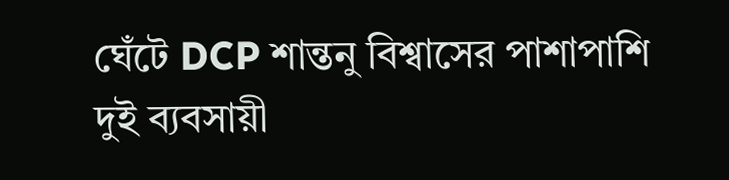ঘেঁটে DCP শান্তনু বিশ্বাসের পাশাপাশি দুই ব্যবসায়ী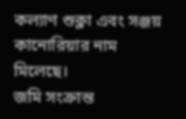কল্যাণ শুক্লা এবং সঞ্জয় কানোরিয়ার নাম মিলেছে।
জমি সংক্রান্ত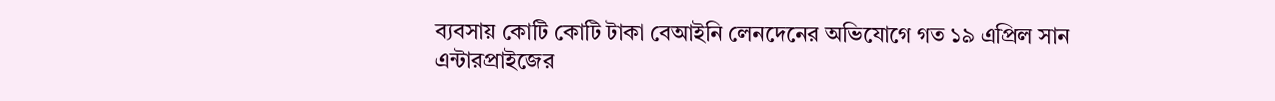ব্যবসায় কোটি কোটি টাকা বেআইনি লেনদেনের অভিযোগে গত ১৯ এপ্রিল সান এন্টারপ্রাইজের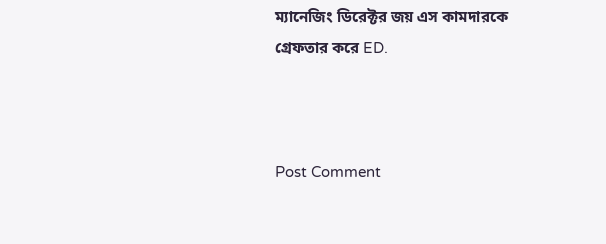ম্যানেজিং ডিরেক্টর জয় এস কামদারকে গ্রেফতার করে ED.



Post Comment